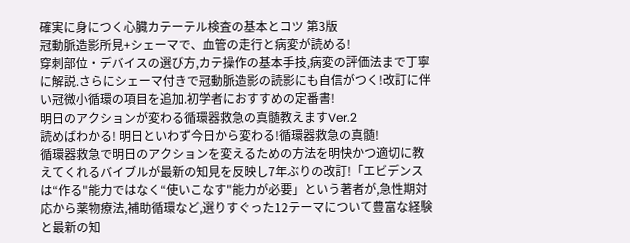確実に身につく心臓カテーテル検査の基本とコツ 第3版
冠動脈造影所見+シェーマで、血管の走行と病変が読める!
穿刺部位・デバイスの選び方,カテ操作の基本手技,病変の評価法まで丁寧に解説.さらにシェーマ付きで冠動脈造影の読影にも自信がつく!改訂に伴い冠微小循環の項目を追加.初学者におすすめの定番書!
明日のアクションが変わる循環器救急の真髄教えますVer.2
読めばわかる! 明日といわず今日から変わる!循環器救急の真髄!
循環器救急で明日のアクションを変えるための方法を明快かつ適切に教えてくれるバイブルが最新の知見を反映し7年ぶりの改訂!「エビデンスは“作る"能力ではなく“使いこなす"能力が必要」という著者が,急性期対応から薬物療法,補助循環など,選りすぐった12テーマについて豊富な経験と最新の知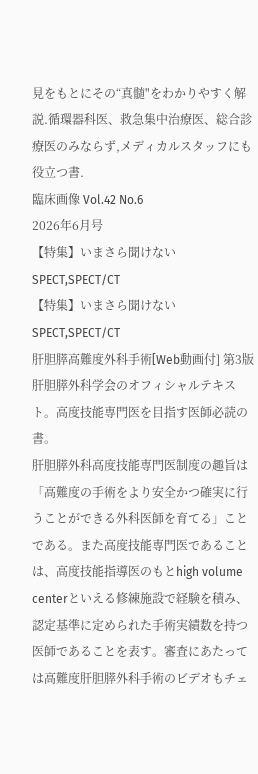見をもとにその“真髄"をわかりやすく解説.循環器科医、救急集中治療医、総合診療医のみならず,メディカルスタッフにも役立つ書.
臨床画像 Vol.42 No.6
2026年6月号
【特集】いまさら聞けないSPECT,SPECT/CT
【特集】いまさら聞けないSPECT,SPECT/CT
肝胆膵高難度外科手術[Web動画付] 第3版
肝胆膵外科学会のオフィシャルテキスト。高度技能専門医を目指す医師必読の書。
肝胆膵外科高度技能専門医制度の趣旨は「高難度の手術をより安全かつ確実に行うことができる外科医師を育てる」ことである。また高度技能専門医であることは、高度技能指導医のもとhigh volume centerといえる修練施設で経験を積み、認定基準に定められた手術実績数を持つ医師であることを表す。審査にあたっては高難度肝胆膵外科手術のビデオもチェ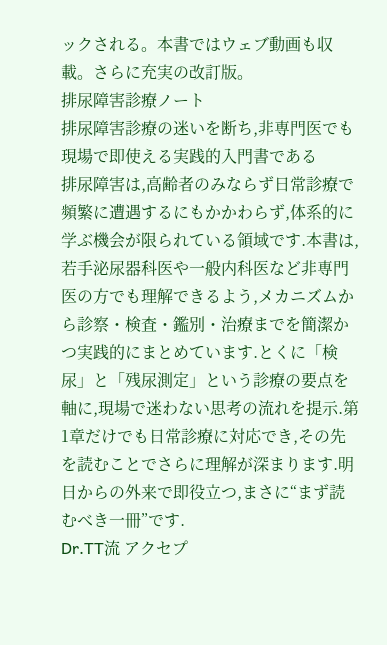ックされる。本書ではウェブ動画も収載。さらに充実の改訂版。
排尿障害診療ノート
排尿障害診療の迷いを断ち,非専門医でも現場で即使える実践的入門書である
排尿障害は,高齢者のみならず日常診療で頻繁に遭遇するにもかかわらず,体系的に学ぶ機会が限られている領域です.本書は,若手泌尿器科医や一般内科医など非専門医の方でも理解できるよう,メカニズムから診察・検査・鑑別・治療までを簡潔かつ実践的にまとめています.とくに「検尿」と「残尿測定」という診療の要点を軸に,現場で迷わない思考の流れを提示.第1章だけでも日常診療に対応でき,その先を読むことでさらに理解が深まります.明日からの外来で即役立つ,まさに“まず読むべき一冊”です.
Dr.TT流 アクセプ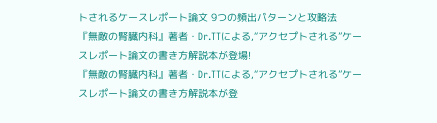トされるケースレポート論文 9つの頻出パターンと攻略法
『無敵の腎臓内科』著者・Dr.TTによる,“アクセプトされる”ケースレポート論文の書き方解説本が登場!
『無敵の腎臓内科』著者・Dr.TTによる,“アクセプトされる”ケースレポート論文の書き方解説本が登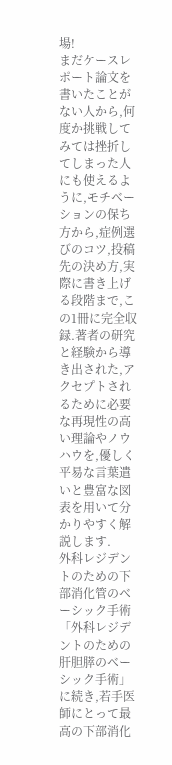場!
まだケースレポート論文を書いたことがない人から,何度か挑戦してみては挫折してしまった人にも使えるように,モチベーションの保ち方から,症例選びのコツ,投稿先の決め方,実際に書き上げる段階まで,この1冊に完全収録.著者の研究と経験から導き出された,アクセプトされるために必要な再現性の高い理論やノウハウを,優しく平易な言葉遣いと豊富な図表を用いて分かりやすく解説します.
外科レジデントのための下部消化管のベーシック手術
「外科レジデントのための肝胆膵のベーシック手術」に続き,若手医師にとって最高の下部消化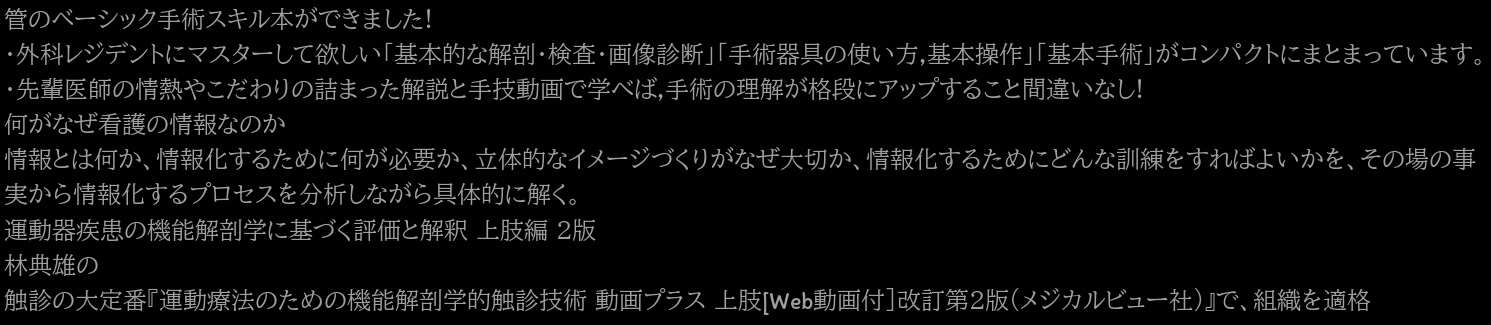管のベーシック手術スキル本ができました!
・外科レジデントにマスターして欲しい「基本的な解剖・検査・画像診断」「手術器具の使い方,基本操作」「基本手術」がコンパクトにまとまっています。
・先輩医師の情熱やこだわりの詰まった解説と手技動画で学べば,手術の理解が格段にアップすること間違いなし!
何がなぜ看護の情報なのか
情報とは何か、情報化するために何が必要か、立体的なイメージづくりがなぜ大切か、情報化するためにどんな訓練をすればよいかを、その場の事実から情報化するプロセスを分析しながら具体的に解く。
運動器疾患の機能解剖学に基づく評価と解釈 上肢編 2版
林典雄の
触診の大定番『運動療法のための機能解剖学的触診技術 動画プラス 上肢[Web動画付]改訂第2版(メジカルビュー社)』で、組織を適格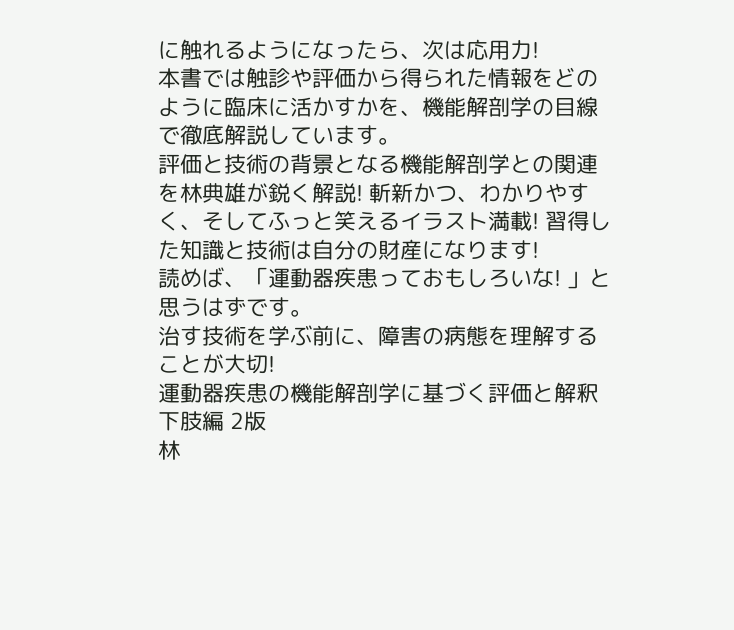に触れるようになったら、次は応用力!
本書では触診や評価から得られた情報をどのように臨床に活かすかを、機能解剖学の目線で徹底解説しています。
評価と技術の背景となる機能解剖学との関連を林典雄が鋭く解説! 斬新かつ、わかりやすく、そしてふっと笑えるイラスト満載! 習得した知識と技術は自分の財産になります!
読めば、「運動器疾患っておもしろいな! 」と思うはずです。
治す技術を学ぶ前に、障害の病態を理解することが大切!
運動器疾患の機能解剖学に基づく評価と解釈 下肢編 2版
林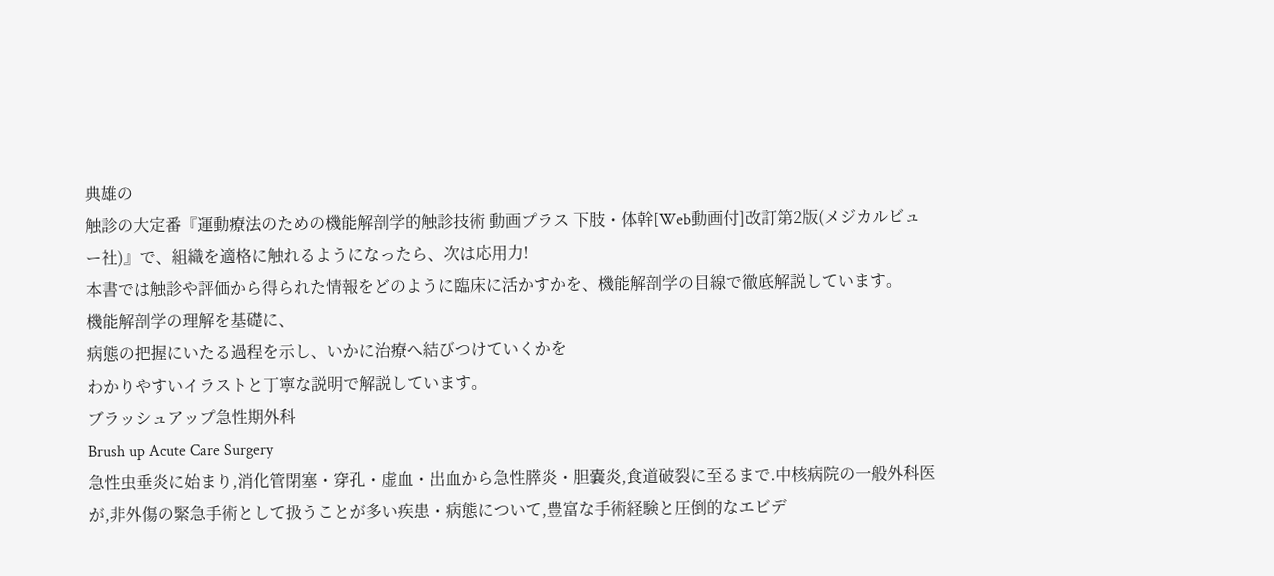典雄の
触診の大定番『運動療法のための機能解剖学的触診技術 動画プラス 下肢・体幹[Web動画付]改訂第2版(メジカルビュー社)』で、組織を適格に触れるようになったら、次は応用力!
本書では触診や評価から得られた情報をどのように臨床に活かすかを、機能解剖学の目線で徹底解説しています。
機能解剖学の理解を基礎に、
病態の把握にいたる過程を示し、いかに治療へ結びつけていくかを
わかりやすいイラストと丁寧な説明で解説しています。
ブラッシュアップ急性期外科
Brush up Acute Care Surgery
急性虫垂炎に始まり,消化管閉塞・穿孔・虚血・出血から急性膵炎・胆嚢炎,食道破裂に至るまで.中核病院の一般外科医が,非外傷の緊急手術として扱うことが多い疾患・病態について,豊富な手術経験と圧倒的なエビデ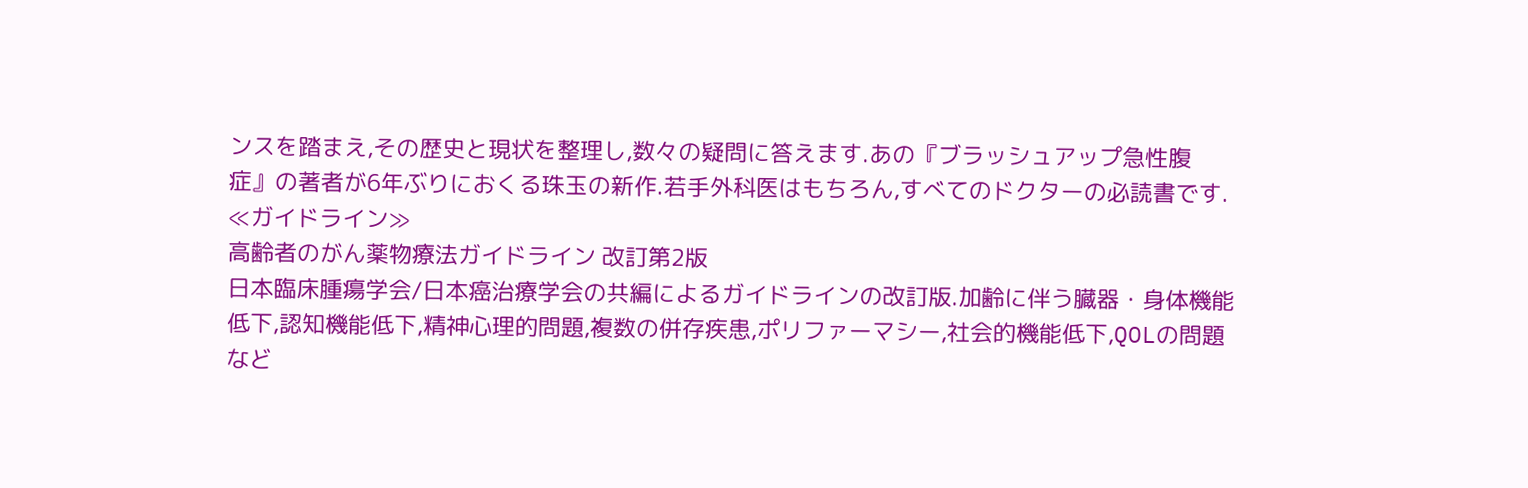ンスを踏まえ,その歴史と現状を整理し,数々の疑問に答えます.あの『ブラッシュアップ急性腹症』の著者が6年ぶりにおくる珠玉の新作.若手外科医はもちろん,すべてのドクターの必読書です.
≪ガイドライン≫
高齢者のがん薬物療法ガイドライン 改訂第2版
日本臨床腫瘍学会/日本癌治療学会の共編によるガイドラインの改訂版.加齢に伴う臓器・身体機能低下,認知機能低下,精神心理的問題,複数の併存疾患,ポリファーマシー,社会的機能低下,QOLの問題など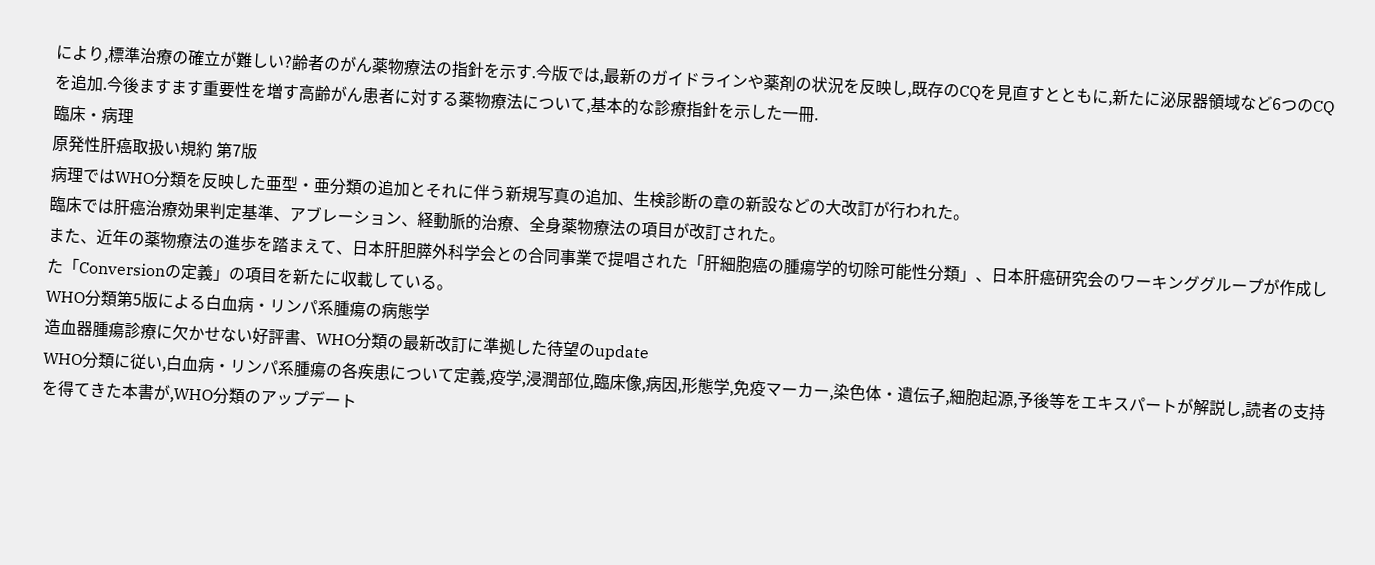により,標準治療の確立が難しい?齢者のがん薬物療法の指針を示す.今版では,最新のガイドラインや薬剤の状況を反映し,既存のCQを見直すとともに,新たに泌尿器領域など6つのCQを追加.今後ますます重要性を増す高齢がん患者に対する薬物療法について,基本的な診療指針を示した一冊.
臨床・病理
原発性肝癌取扱い規約 第7版
病理ではWHO分類を反映した亜型・亜分類の追加とそれに伴う新規写真の追加、生検診断の章の新設などの大改訂が行われた。
臨床では肝癌治療効果判定基準、アブレーション、経動脈的治療、全身薬物療法の項目が改訂された。
また、近年の薬物療法の進歩を踏まえて、日本肝胆膵外科学会との合同事業で提唱された「肝細胞癌の腫瘍学的切除可能性分類」、日本肝癌研究会のワーキンググループが作成した「Conversionの定義」の項目を新たに収載している。
WHO分類第5版による白血病・リンパ系腫瘍の病態学
造血器腫瘍診療に欠かせない好評書、WHO分類の最新改訂に準拠した待望のupdate
WHO分類に従い,白血病・リンパ系腫瘍の各疾患について定義,疫学,浸潤部位,臨床像,病因,形態学,免疫マーカー,染色体・遺伝子,細胞起源,予後等をエキスパートが解説し,読者の支持を得てきた本書が,WHO分類のアップデート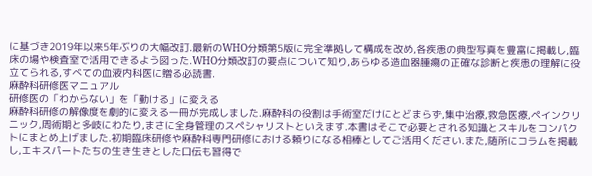に基づき2019年以来5年ぶりの大幅改訂.最新のWHO分類第5版に完全準拠して構成を改め,各疾患の典型写真を豊富に掲載し,臨床の場や検査室で活用できるよう図った.WHO分類改訂の要点について知り,あらゆる造血器腫瘍の正確な診断と疾患の理解に役立てられる,すべての血液内科医に贈る必読書.
麻酔科研修医マニュアル
研修医の「わからない」を「動ける」に変える
麻酔科研修の解像度を劇的に変える一冊が完成しました.麻酔科の役割は手術室だけにとどまらず,集中治療,救急医療,ペインクリニック,周術期と多岐にわたり,まさに全身管理のスペシャリストといえます.本書はそこで必要とされる知識とスキルをコンパクトにまとめ上げました.初期臨床研修や麻酔科専門研修における頼りになる相棒としてご活用ください.また,随所にコラムを掲載し,エキスパートたちの生き生きとした口伝も習得で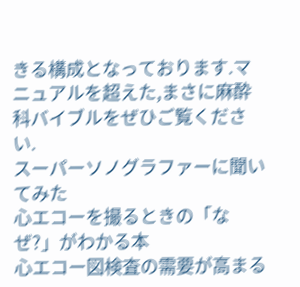きる構成となっております.マニュアルを超えた,まさに麻酔科バイブルをぜひご覧ください.
スーパーソノグラファーに聞いてみた
心エコーを撮るときの「なぜ?」がわかる本
心エコー図検査の需要が高まる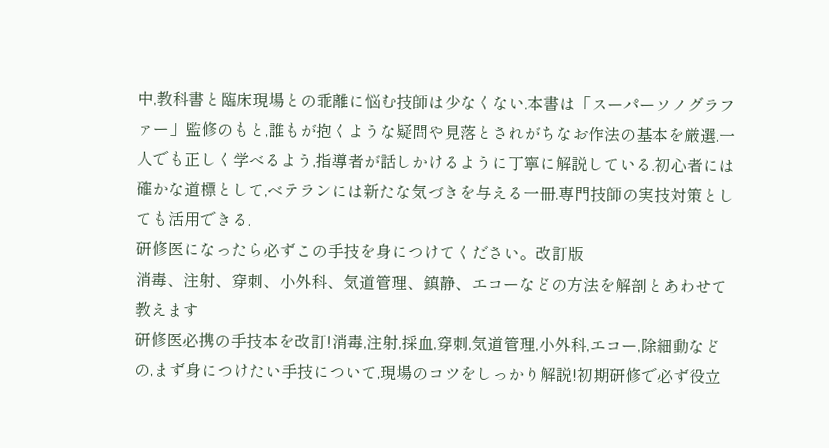中,教科書と臨床現場との乖離に悩む技師は少なくない.本書は「スーパーソノグラファー」監修のもと,誰もが抱くような疑問や見落とされがちなお作法の基本を厳選.一人でも正しく学べるよう,指導者が話しかけるように丁寧に解説している.初心者には確かな道標として,ベテランには新たな気づきを与える一冊.専門技師の実技対策としても活用できる.
研修医になったら必ずこの手技を身につけてください。改訂版
消毒、注射、穿刺、小外科、気道管理、鎮静、エコーなどの方法を解剖とあわせて教えます
研修医必携の手技本を改訂!消毒,注射,採血,穿刺,気道管理,小外科,エコー,除細動などの,まず身につけたい手技について,現場のコツをしっかり解説!初期研修で必ず役立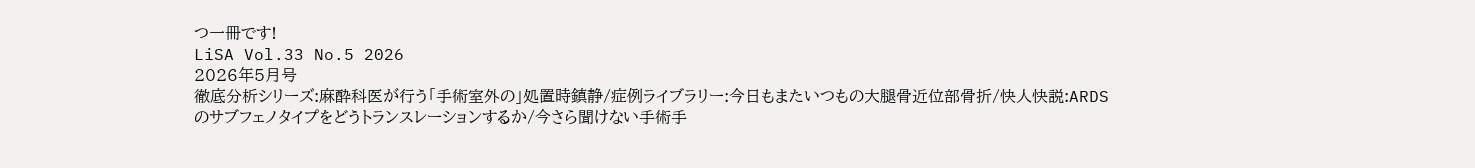つ一冊です!
LiSA Vol.33 No.5 2026
2026年5月号
徹底分析シリーズ:麻酔科医が行う「手術室外の」処置時鎮静/症例ライブラリー:今日もまたいつもの大腿骨近位部骨折/快人快説:ARDSのサブフェノタイプをどうトランスレーションするか/今さら聞けない手術手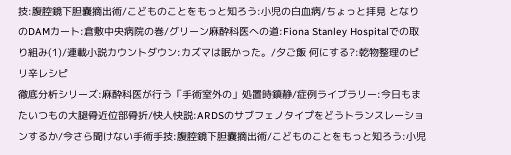技:腹腔鏡下胆嚢摘出術/こどものことをもっと知ろう:小児の白血病/ちょっと拝見 となりのDAMカート:倉敷中央病院の巻/グリーン麻酔科医への道:Fiona Stanley Hospitalでの取り組み(1)/連載小説カウントダウン:カズマは眠かった。/夕ご飯 何にする?:乾物整理のピリ辛レシピ
徹底分析シリーズ:麻酔科医が行う「手術室外の」処置時鎮静/症例ライブラリー:今日もまたいつもの大腿骨近位部骨折/快人快説:ARDSのサブフェノタイプをどうトランスレーションするか/今さら聞けない手術手技:腹腔鏡下胆嚢摘出術/こどものことをもっと知ろう:小児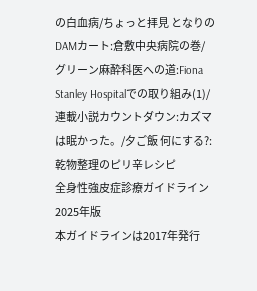の白血病/ちょっと拝見 となりのDAMカート:倉敷中央病院の巻/グリーン麻酔科医への道:Fiona Stanley Hospitalでの取り組み(1)/連載小説カウントダウン:カズマは眠かった。/夕ご飯 何にする?:乾物整理のピリ辛レシピ
全身性強皮症診療ガイドライン 2025年版
本ガイドラインは2017年発行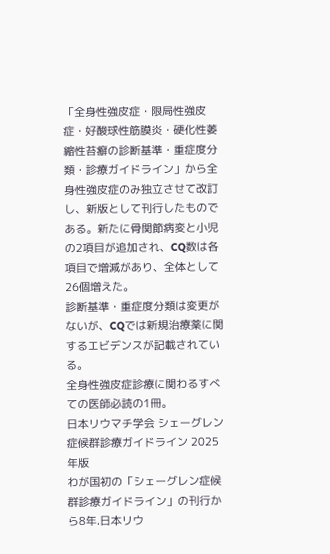「全身性強皮症・限局性強皮症・好酸球性筋膜炎・硬化性萎縮性苔癬の診断基準・重症度分類・診療ガイドライン」から全身性強皮症のみ独立させて改訂し、新版として刊行したものである。新たに骨関節病変と小児の2項目が追加され、CQ数は各項目で増減があり、全体として26個増えた。
診断基準・重症度分類は変更がないが、CQでは新規治療薬に関するエビデンスが記載されている。
全身性強皮症診療に関わるすべての医師必読の1冊。
日本リウマチ学会 シェーグレン症候群診療ガイドライン 2025年版
わが国初の「シェーグレン症候群診療ガイドライン」の刊行から8年.日本リウ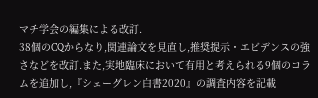マチ学会の編集による改訂.
38個のCQからなり,関連論文を見直し,推奨提示・エビデンスの強さなどを改訂.また,実地臨床において有用と考えられる9個のコラムを追加し,『シェーグレン白書2020』の調査内容を記載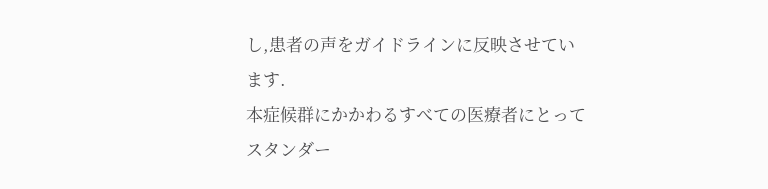し,患者の声をガイドラインに反映させています.
本症候群にかかわるすべての医療者にとってスタンダー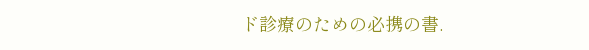ド診療のための必携の書.